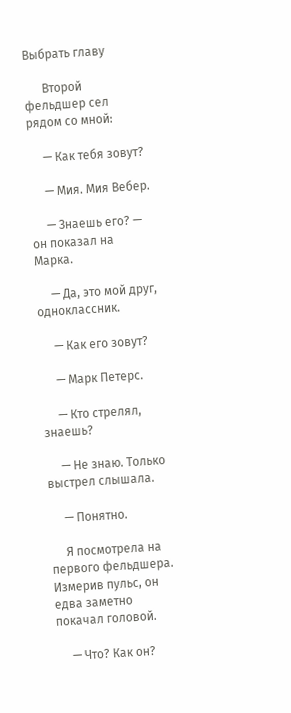Выбрать главу

      Второй фельдшер сел рядом со мной:

     — Как тебя зовут?

     — Мия. Мия Вебер.

     — Знаешь его? — он показал на Марка.

     — Да, это мой друг, одноклассник.

     — Как его зовут?

     — Марк Петерс.

     — Кто стрелял, знаешь?

     — Не знаю. Только выстрел слышала.

     — Понятно.

     Я посмотрела на первого фельдшера. Измерив пульс, он едва заметно покачал головой.

     — Что? Как он?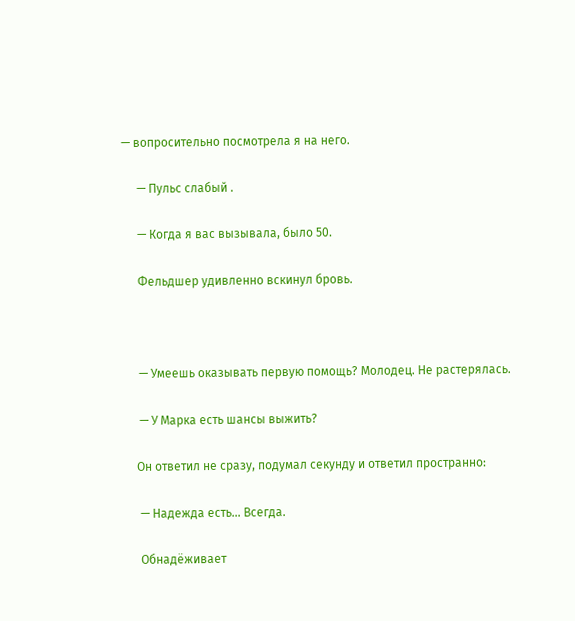— вопросительно посмотрела я на него.

     — Пульс слабый .

     — Когда я вас вызывала, было 50.

     Фельдшер удивленно вскинул бровь.



     — Умеешь оказывать первую помощь? Молодец. Не растерялась.

     — У Марка есть шансы выжить?

    Он ответил не сразу, подумал секунду и ответил пространно:

     — Надежда есть… Всегда.

     Обнадёживает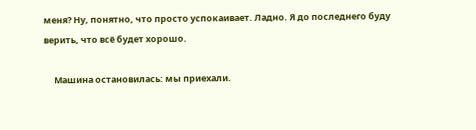меня? Ну, понятно, что просто успокаивает. Ладно. Я до последнего буду верить, что всё будет хорошо.

     Машина остановилась: мы приехали.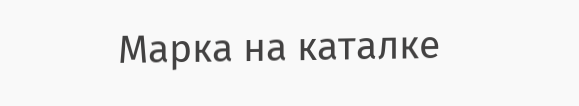Марка на каталке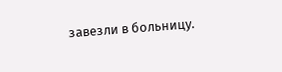завезли в больницу.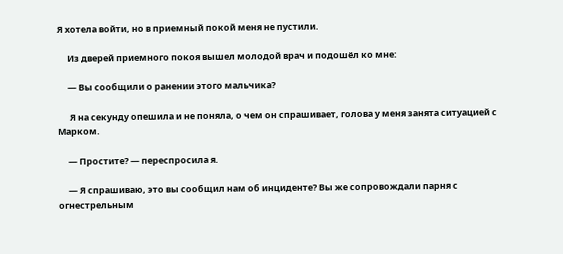Я хотела войти, но в приемный покой меня не пустили.

     Из дверей приемного покоя вышел молодой врач и подошёл ко мне:

     — Вы сообщили о ранении этого мальчика?

      Я на секунду опешила и не поняла, о чем он спрашивает, голова у меня занята ситуацией с Марком.

     — Простите? — переспросила я.

     — Я спрашиваю, это вы сообщил нам об инциденте? Вы же сопровождали парня с огнестрельным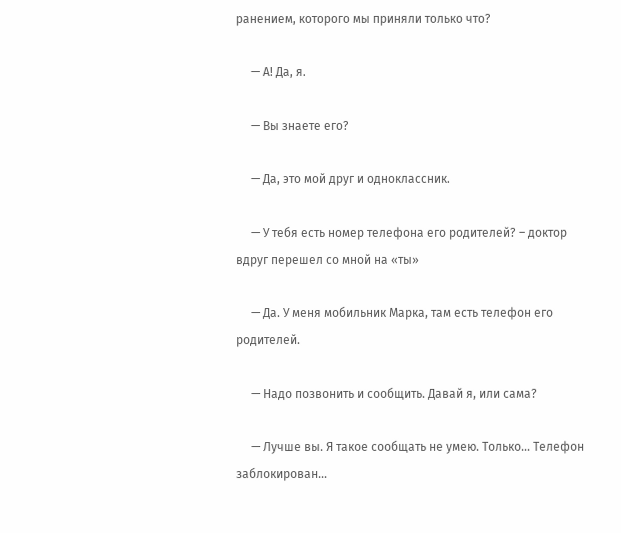ранением, которого мы приняли только что?

     — А! Да, я.

     — Вы знаете его?

     — Да, это мой друг и одноклассник.

     — У тебя есть номер телефона его родителей? – доктор вдруг перешел со мной на «ты»

     — Да. У меня мобильник Марка, там есть телефон его родителей.

     — Надо позвонить и сообщить. Давай я, или сама?

     — Лучше вы. Я такое сообщать не умею. Только… Телефон заблокирован…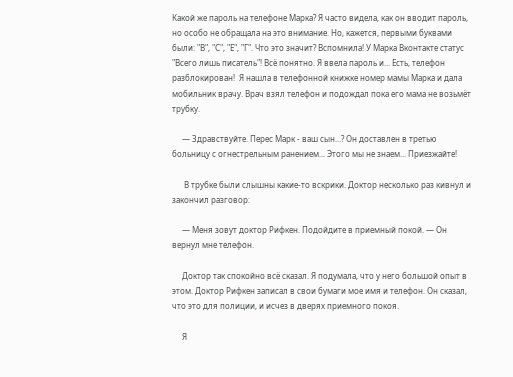Какой же пароль на телефоне Марка? Я часто видела, как он вводит пароль, но особо не обращала на это внимание. Но, кажется, первыми буквами были: "В", "С", "Е", "Г". Что это значит? Вспомнила! У Марка Вконтакте статус "Всего лишь писатель"! Всё понятно. Я ввела пароль и... Есть, телефон разблокирован!  Я нашла в телефонной книжке номер мамы Марка и дала мобильник врачу. Врач взял телефон и подождал пока его мама не возьмёт трубку.

     — Здравствуйте. Перес Марк - ваш сын...? Он доставлен в третью больницу с огнестрельным ранением... Этого мы не знаем... Приезжайте!

      В трубке были слышны какие-то вскрики. Доктор несколько раз кивнул и закончил разговор:

     — Меня зовут доктор Рифкен. Подойдите в приемный покой. — Он вернул мне телефон.

     Доктор так спокойно всё сказал. Я подумала, что у него большой опыт в этом. Доктор Рифкен записал в свои бумаги мое имя и телефон. Он сказал, что это для полиции, и исчез в дверях приемного покоя.

     Я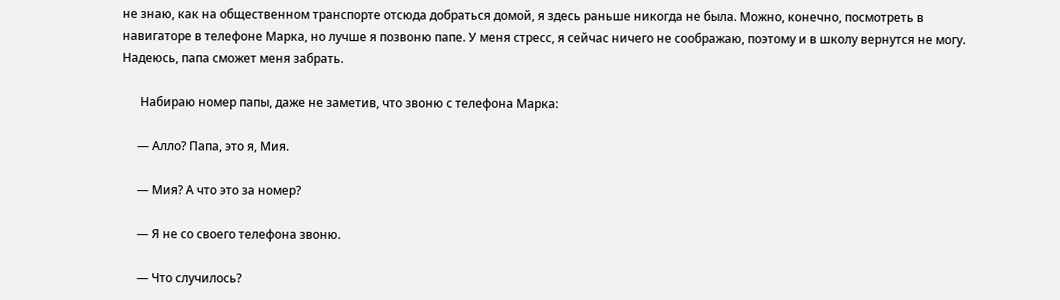не знаю, как на общественном транспорте отсюда добраться домой, я здесь раньше никогда не была. Можно, конечно, посмотреть в навигаторе в телефоне Марка, но лучше я позвоню папе. У меня стресс, я сейчас ничего не соображаю, поэтому и в школу вернутся не могу. Надеюсь, папа сможет меня забрать.

      Набираю номер папы, даже не заметив, что звоню с телефона Марка:

     — Алло? Папа, это я, Мия.

     — Мия? А что это за номер?

     — Я не со своего телефона звоню.

     — Что случилось?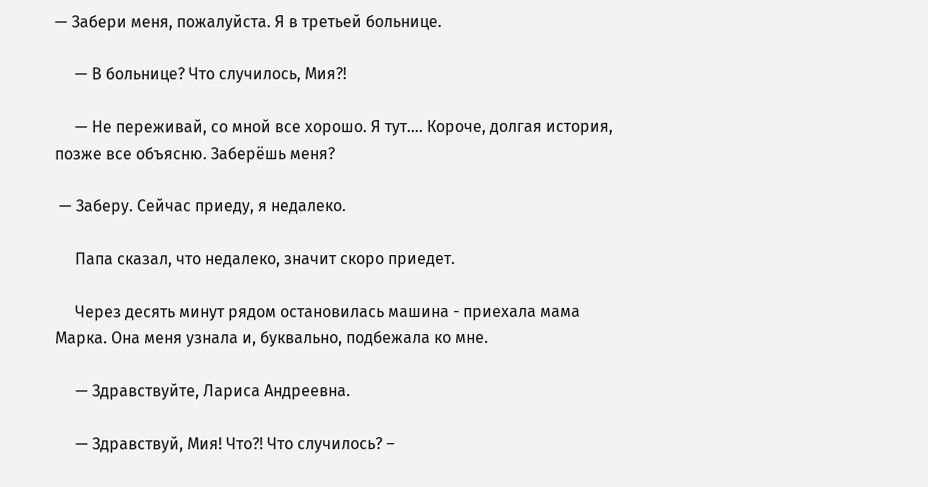— Забери меня, пожалуйста. Я в третьей больнице.

     — В больнице? Что случилось, Мия?!

     — Не переживай, со мной все хорошо. Я тут.... Короче, долгая история, позже все объясню. Заберёшь меня?

 — Заберу. Сейчас приеду, я недалеко.

     Папа сказал, что недалеко, значит скоро приедет.

     Через десять минут рядом остановилась машина - приехала мама Марка. Она меня узнала и, буквально, подбежала ко мне.

     — Здравствуйте, Лариса Андреевна.

     — Здравствуй, Мия! Что?! Что случилось? –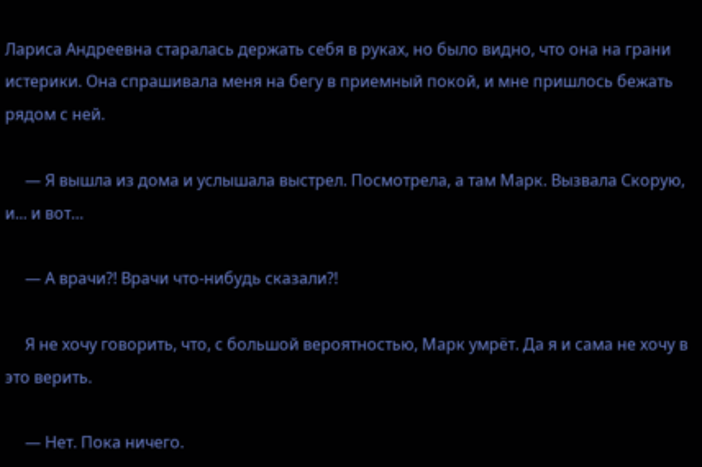Лариса Андреевна старалась держать себя в руках, но было видно, что она на грани истерики. Она спрашивала меня на бегу в приемный покой, и мне пришлось бежать рядом с ней.

     — Я вышла из дома и услышала выстрел. Посмотрела, а там Марк. Вызвала Скорую, и... и вот…

     — А врачи?! Врачи что-нибудь сказали?!

     Я не хочу говорить, что, с большой вероятностью, Марк умрёт. Да я и сама не хочу в это верить.

     — Нет. Пока ничего.